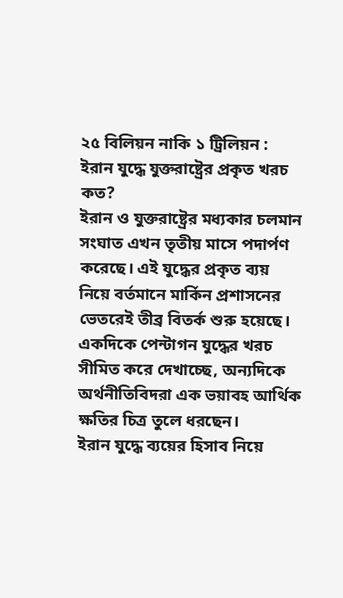২৫ বিলিয়ন নাকি ১ ট্রিলিয়ন : ইরান যুদ্ধে যুক্তরাষ্ট্রের প্রকৃত খরচ কত?
ইরান ও যুক্তরাষ্ট্রের মধ্যকার চলমান সংঘাত এখন তৃতীয় মাসে পদার্পণ করেছে। এই যুদ্ধের প্রকৃত ব্যয় নিয়ে বর্তমানে মার্কিন প্রশাসনের ভেতরেই তীব্র বিতর্ক শুরু হয়েছে। একদিকে পেন্টাগন যুদ্ধের খরচ সীমিত করে দেখাচ্ছে, অন্যদিকে অর্থনীতিবিদরা এক ভয়াবহ আর্থিক ক্ষতির চিত্র তুলে ধরছেন।
ইরান যুদ্ধে ব্যয়ের হিসাব নিয়ে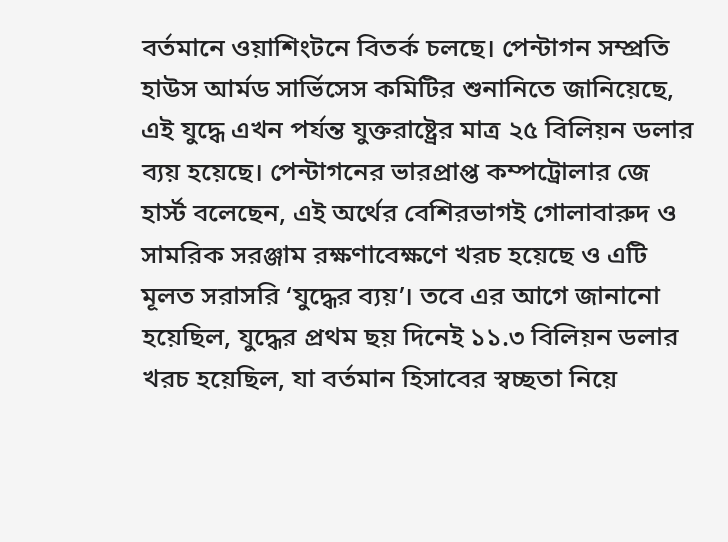বর্তমানে ওয়াশিংটনে বিতর্ক চলছে। পেন্টাগন সম্প্রতি হাউস আর্মড সার্ভিসেস কমিটির শুনানিতে জানিয়েছে, এই যুদ্ধে এখন পর্যন্ত যুক্তরাষ্ট্রের মাত্র ২৫ বিলিয়ন ডলার ব্যয় হয়েছে। পেন্টাগনের ভারপ্রাপ্ত কম্পট্রোলার জে হার্স্ট বলেছেন, এই অর্থের বেশিরভাগই গোলাবারুদ ও সামরিক সরঞ্জাম রক্ষণাবেক্ষণে খরচ হয়েছে ও এটি মূলত সরাসরি ‘যুদ্ধের ব্যয়’। তবে এর আগে জানানো হয়েছিল, যুদ্ধের প্রথম ছয় দিনেই ১১.৩ বিলিয়ন ডলার খরচ হয়েছিল, যা বর্তমান হিসাবের স্বচ্ছতা নিয়ে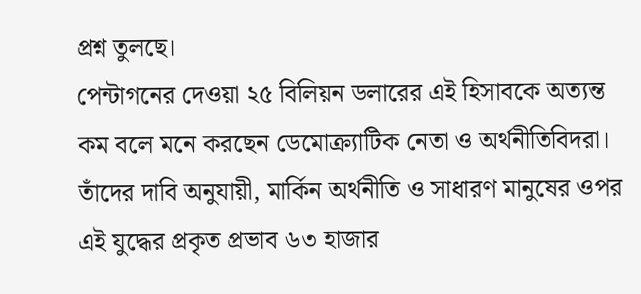প্রশ্ন তুলছে।
পেন্টাগনের দেওয়া ২৫ বিলিয়ন ডলারের এই হিসাবকে অত্যন্ত কম বলে মনে করছেন ডেমোক্র্যাটিক নেতা ও অর্থনীতিবিদরা। তাঁদের দাবি অনুযায়ী, মার্কিন অর্থনীতি ও সাধারণ মানুষের ওপর এই যুদ্ধের প্রকৃত প্রভাব ৬৩ হাজার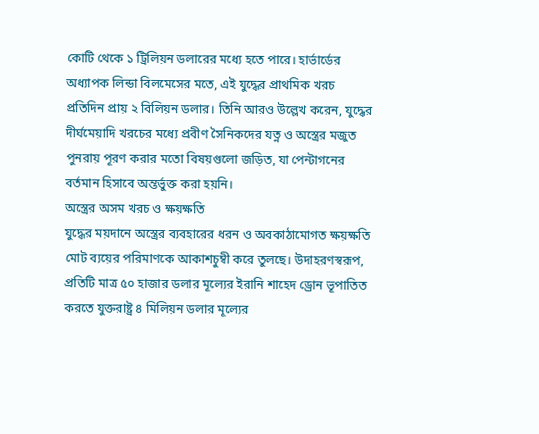কোটি থেকে ১ ট্রিলিয়ন ডলারের মধ্যে হতে পারে। হার্ভার্ডের অধ্যাপক লিন্ডা বিলমেসের মতে, এই যুদ্ধের প্রাথমিক খরচ প্রতিদিন প্রায় ২ বিলিয়ন ডলার। তিনি আরও উল্লেখ করেন, যুদ্ধের দীর্ঘমেয়াদি খরচের মধ্যে প্রবীণ সৈনিকদের যত্ন ও অস্ত্রের মজুত পুনরায় পূরণ করার মতো বিষয়গুলো জড়িত, যা পেন্টাগনের বর্তমান হিসাবে অন্তর্ভুক্ত করা হয়নি।
অস্ত্রের অসম খরচ ও ক্ষয়ক্ষতি
যুদ্ধের ময়দানে অস্ত্রের ব্যবহারের ধরন ও অবকাঠামোগত ক্ষয়ক্ষতি মোট ব্যয়ের পরিমাণকে আকাশচুম্বী করে তুলছে। উদাহরণস্বরূপ, প্রতিটি মাত্র ৫০ হাজার ডলার মূল্যের ইরানি শাহেদ ড্রোন ভূপাতিত করতে যুক্তরাষ্ট্র ৪ মিলিয়ন ডলার মূল্যের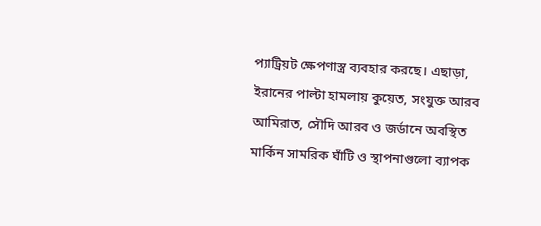প্যাট্রিয়ট ক্ষেপণাস্ত্র ব্যবহার করছে। এছাড়া, ইরানের পাল্টা হামলায় কুয়েত, সংযুক্ত আরব আমিরাত, সৌদি আরব ও জর্ডানে অবস্থিত মার্কিন সামরিক ঘাঁটি ও স্থাপনাগুলো ব্যাপক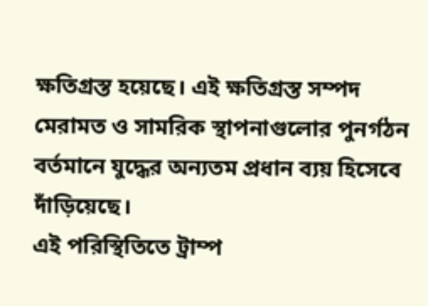ক্ষতিগ্রস্ত হয়েছে। এই ক্ষতিগ্রস্ত সম্পদ মেরামত ও সামরিক স্থাপনাগুলোর পুনর্গঠন বর্তমানে যুদ্ধের অন্যতম প্রধান ব্যয় হিসেবে দাঁড়িয়েছে।
এই পরিস্থিতিতে ট্রাম্প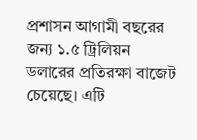প্রশাসন আগামী বছরের জন্য ১.৫ ট্রিলিয়ন ডলারের প্রতিরক্ষা বাজেট চেয়েছে। এটি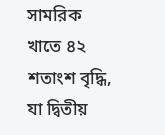সামরিক খাতে ৪২ শতাংশ বৃদ্ধি, যা দ্বিতীয়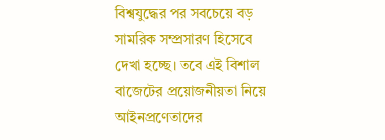বিশ্বযুদ্ধের পর সবচেয়ে বড় সামরিক সম্প্রসারণ হিসেবে দেখা হচ্ছে। তবে এই বিশাল বাজেটের প্রয়োজনীয়তা নিয়ে আইনপ্রণেতাদের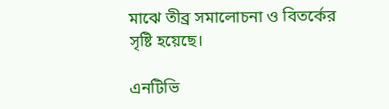মাঝে তীব্র সমালোচনা ও বিতর্কের সৃষ্টি হয়েছে।

এনটিভি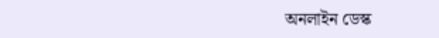অনলাইন ডেস্ক